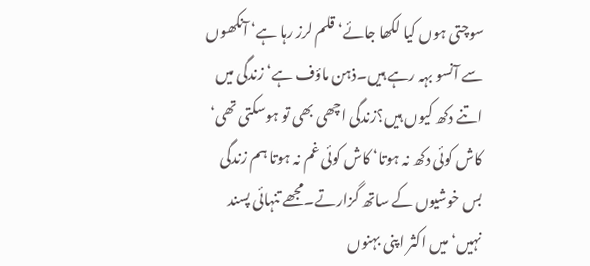سوچتی ہوں کیا لکھا جائے‘ قلم لرز رہا ہے‘ آنکھوں سے آنسو بہہ رہے ہیں۔ذہن ماؤف ہے‘ زندگی میں اتنے دکھ کیوں ہیں؟زندگی اچھی بھی تو ہوسکتی تھی‘ کاش کوئی دکھ نہ ہوتا‘ کاش کوئی غم نہ ہوتا ہم زندگی بس خوشیوں کے ساتھ گزارتے۔مجھے تنہائی پسند نہیں‘ میں اکثر اپنی بہنوں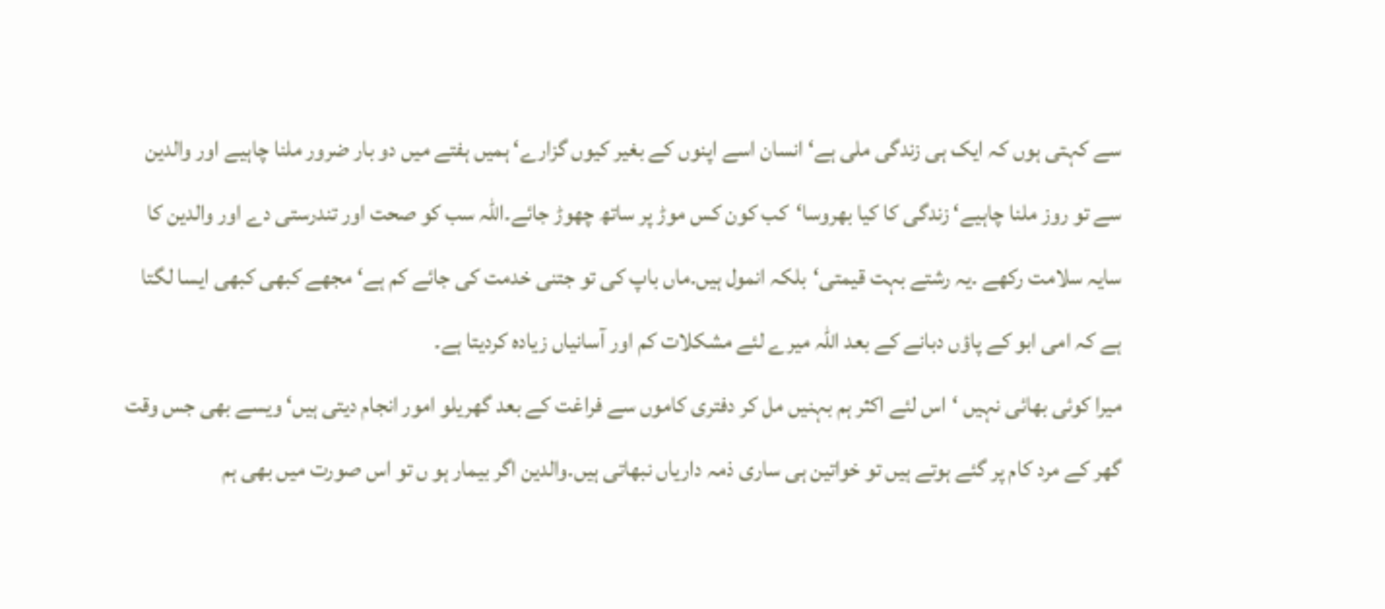سے کہتی ہوں کہ ایک ہی زندگی ملی ہے‘ انسان اسے اپنوں کے بغیر کیوں گزارے‘ ہمیں ہفتے میں دو بار ضرور ملنا چاہیے اور والدین سے تو روز ملنا چاہیے‘ زندگی کا کیا بھروسا‘کب کون کس موڑ پر ساتھ چھوڑ جائے۔اللہ سب کو صحت اور تندرستی دے اور والدین کا سایہ سلامت رکھے ۔یہ رشتے بہت قیمتی‘بلکہ انمول ہیں۔ماں باپ کی تو جتنی خدمت کی جائے کم ہے‘ مجھے کبھی کبھی ایسا لگتا ہے کہ امی ابو کے پاؤں دبانے کے بعد اللہ میرے لئے مشکلات کم اور آسانیاں زیادہ کردیتا ہے۔
میرا کوئی بھائی نہیں ‘اس لئے اکثر ہم بہنیں مل کر دفتری کاموں سے فراغت کے بعد گھریلو امور انجام دیتی ہیں‘ ویسے بھی جس وقت گھر کے مرد کام پر گئے ہوتے ہیں تو خواتین ہی ساری ذمہ داریاں نبھاتی ہیں۔والدین اگر بیمار ہو ں تو اس صورت میں بھی ہم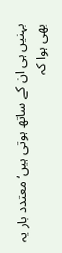بہنیں ہی ان کے ساتھ ہوتی ہیں‘ معتدد بار یہ بھی ہوا کہ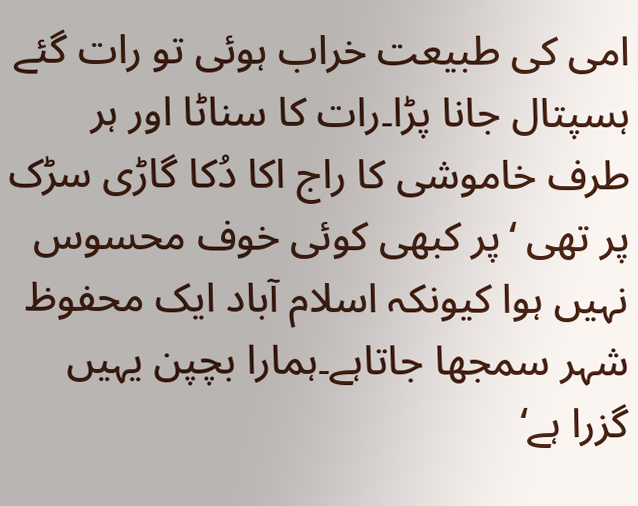امی کی طبیعت خراب ہوئی تو رات گئے ہسپتال جانا پڑا۔رات کا سناٹا اور ہر طرف خاموشی کا راج اکا دُکا گاڑی سڑک پر تھی ‘پر کبھی کوئی خوف محسوس نہیں ہوا کیونکہ اسلام آباد ایک محفوظ شہر سمجھا جاتاہے۔ہمارا بچپن یہیں گزرا ہے‘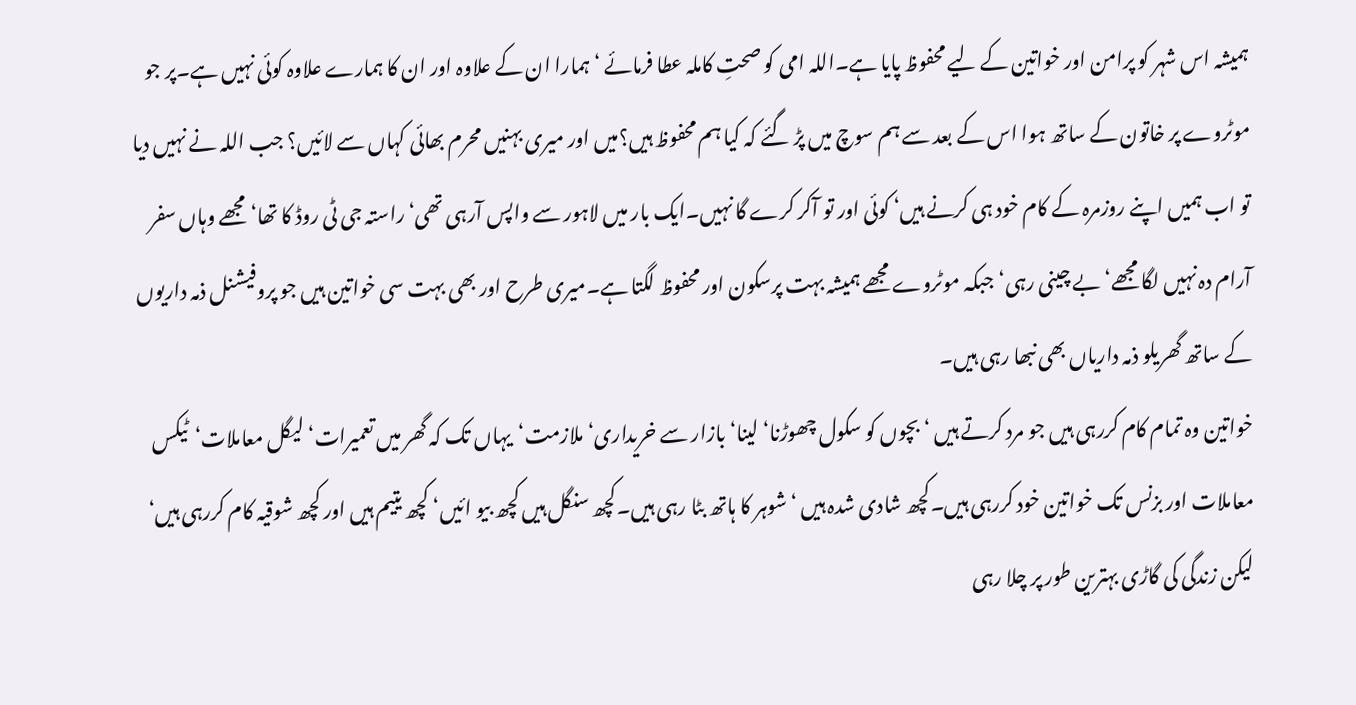ہمیشہ اس شہر کو پرامن اور خواتین کے لیے محفوظ پایا ہے۔اللہ امی کو صحتِ کاملہ عطا فرمائے ‘ ہمارا ان کے علاوہ اور ان کا ہمارے علاوہ کوئی نہیں ہے۔پر جو موٹروے پر خاتون کے ساتھ ہوا اس کے بعد سے ہم سوچ میں پڑ گئے کہ کیا ہم محفوظ ہیں؟میں اور میری بہنیں محرم بھائی کہاں سے لائیں؟ جب اللہ نے نہیں دیا تو اب ہمیں اپنے روزمرہ کے کام خود ہی کرنے ہیں‘ کوئی اور تو آکر کرے گا نہیں۔ایک بار میں لاہور سے واپس آرہی تھی‘ راستہ جی ٹی روڈ کا تھا‘ مجھے وہاں سفر آرام دہ نہیں لگا مجھے‘ بے چینی رہی‘جبکہ موٹروے مجھے ہمیشہ بہت پرسکون اور محفوظ لگتا ہے۔میری طرح اور بھی بہت سی خواتین ہیں جو پروفیشنل ذمہ داریوں کے ساتھ گھریلو ذمہ داریاں بھی نبھا رہی ہیں۔
خواتین وہ تمام کام کررہی ہیں جو مرد کرتے ہیں ‘بچوں کو سکول چھوڑنا‘ لینا‘بازار سے خریداری‘ملازمت‘یہاں تک کہ گھر میں تعمیرات‘ لیگل معاملات‘ٹیکس معاملات اور بزنس تک خواتین خود کررہی ہیں۔کچھ شادی شدہ ہیں ‘شوہر کا ہاتھ بٹا رہی ہیں۔کچھ سنگل ہیں کچھ بیو ائیں‘ کچھ یتیم ہیں اور کچھ شوقیہ کام کررہی ہیں‘ لیکن زندگی کی گاڑی بہترین طور پر چلا رہی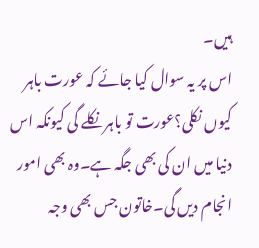ہیں۔
اس پر یہ سوال کیا جائے کہ عورت باہر کیوں نکلی؟عورت تو باہر نکلے گی کیونکہ اس دنیا میں ان کی بھی جگہ ہے۔وہ بھی امور انجام دیں گی۔خاتون جس بھی وجہ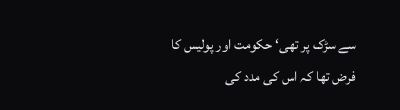سے سڑک پر تھی‘ حکومت اور پولیس کا فرض تھا کہ اس کی مدد کی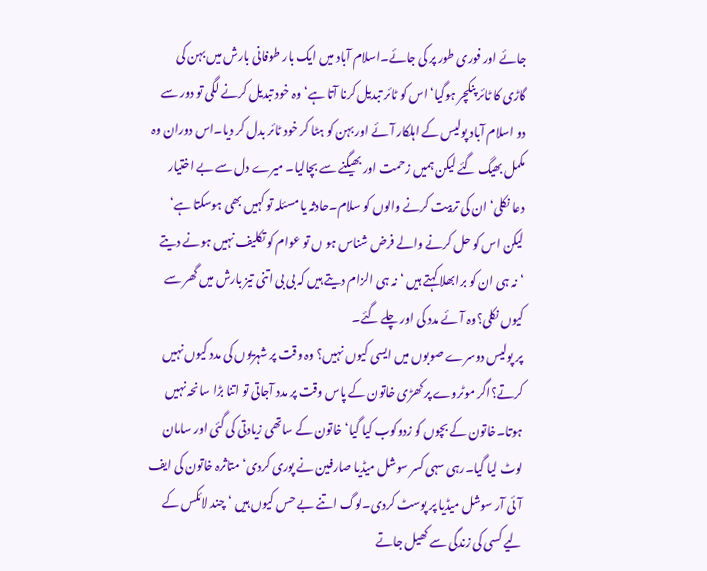جائے اور فوری طور پر کی جائے۔اسلام آباد میں ایک بار طوفانی بارش میں بہن کی گاڑی کا ٹائر پنکچر ہوگیا‘ اس کو ٹائر تبدیل کرنا آتا ہے‘ وہ خود تبدیل کرنے لگی تو دور سے دو اسلام آباد پولیس کے اہلکار آئے اور بہن کو ہٹا کر خود ٹائر بدل کر دیا۔اس دوران وہ مکمل بھیگ گئے لیکن ہمیں زحمت اور بھیگنے سے بچالیا۔ میرے دل سے بے اختیار دعا نکلی‘ ان کی تربیت کرنے والوں کو سلام۔حادثہ یا مسئلہ تو کہیں بھی ہوسکتا ہے‘ لیکن اس کو حل کرنے والے فرض شناس ہو ں تو عوام کو تکلیف نہیں ہونے دیتے ‘نہ ہی ان کو برابھلا کہتے ہیں ‘نہ ہی الزام دیتے ہیں کہ بی بی اتنی تیز بارش میں گھر سے کیوں نکلی؟وہ آئے مدد کی اور چلے گئے۔
پر پولیس دوسرے صوبوں میں ایسی کیوں نہیں؟ وہ وقت پر شہریوں کی مدد کیوں نہیں کرتے؟اگر موٹروے پر کھڑی خاتون کے پاس وقت پر مدد آجاتی تو اتنا بڑا سانحہ نہیں ہوتا۔خاتون کے بچوں کو زدوکوب کیا گیا‘ خاتون کے ساتھی زیادتی کی گئی اور سامان لوٹ لیا گیا۔رہی سہی کسر سوشل میڈیا صارفین نے پوری کردی‘ متاثرہ خاتون کی ایف آئی آر سوشل میڈیا پر پوسٹ کردی۔لوگ اتنے بے حس کیوں ہیں ‘چند لائکس کے لیے کسی کی زندگی سے کھیل جاتے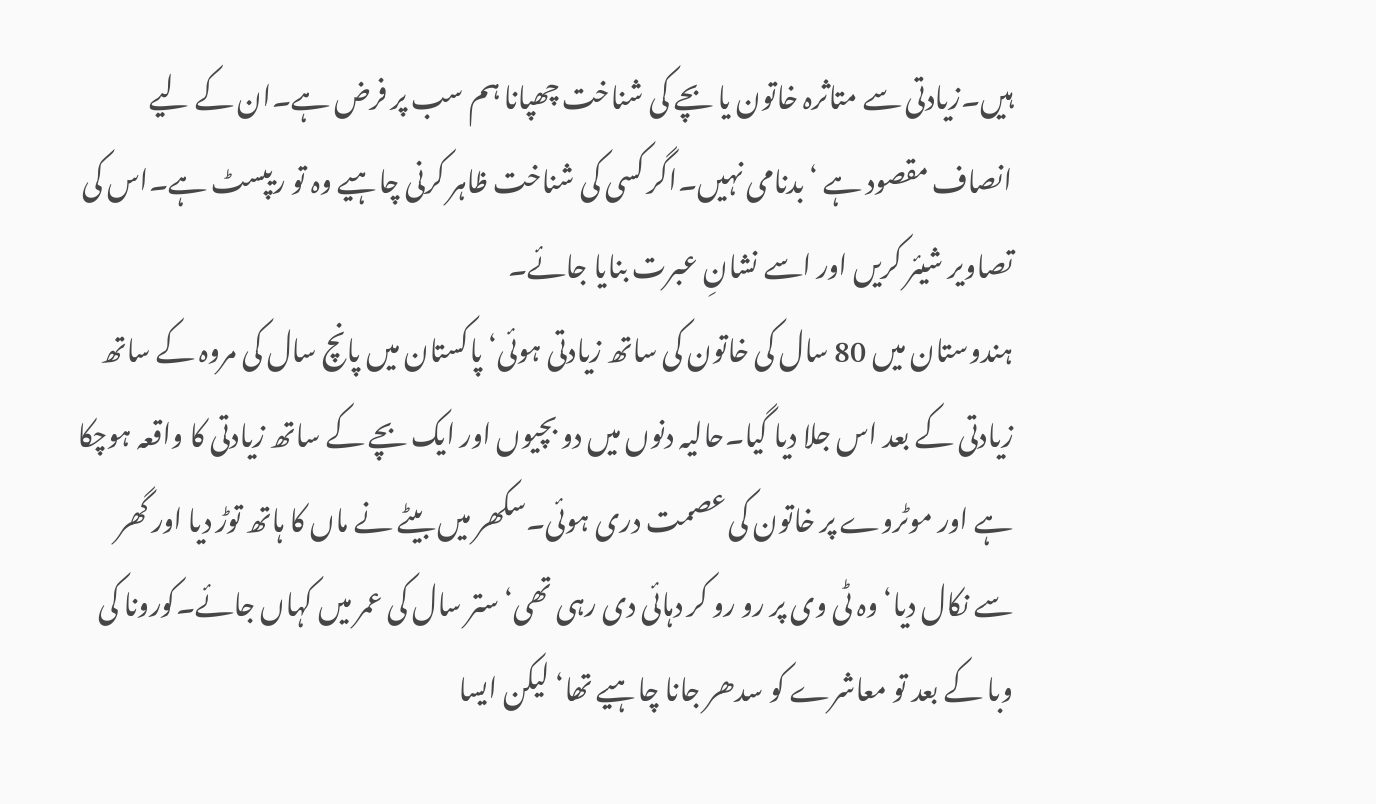ہیں۔زیادتی سے متاثرہ خاتون یا بچے کی شناخت چھپانا ہم سب پر فرض ہے۔ان کے لیے انصاف مقصود ہے ‘بدنامی نہیں۔اگر کسی کی شناخت ظاہر کرنی چاہیے وہ تو ریپسٹ ہے۔اس کی تصاویر شیئر کریں اور اسے نشانِ عبرت بنایا جائے۔
ہندوستان میں 80 سال کی خاتون کی ساتھ زیادتی ہوئی‘ پاکستان میں پانچ سال کی مروہ کے ساتھ زیادتی کے بعد اس جلا دیا گیا۔حالیہ دنوں میں دو بچیوں اور ایک بچے کے ساتھ زیادتی کا واقعہ ہوچکا ہے اور موٹروے پر خاتون کی عصمت دری ہوئی۔سکھر میں بیٹے نے ماں کا ہاتھ توڑ دیا اور گھر سے نکال دیا‘ وہ ٹی وی پر رو رو کر دہائی دی رہی تھی‘ ستر سال کی عمر میں کہاں جائے۔کورونا کی وبا کے بعد تو معاشرے کو سدھر جانا چاہیے تھا‘ لیکن ایسا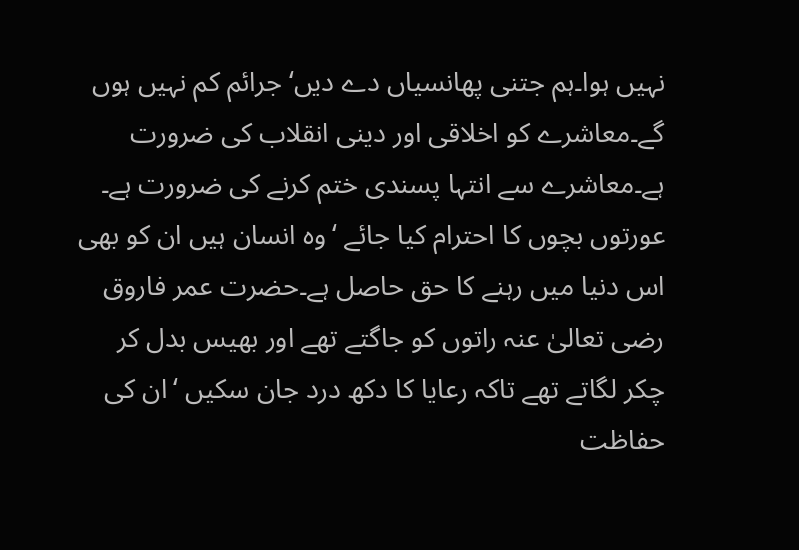نہیں ہوا۔ہم جتنی پھانسیاں دے دیں‘ جرائم کم نہیں ہوں گے۔معاشرے کو اخلاقی اور دینی انقلاب کی ضرورت ہے۔معاشرے سے انتہا پسندی ختم کرنے کی ضرورت ہے۔
عورتوں بچوں کا احترام کیا جائے ‘وہ انسان ہیں ان کو بھی اس دنیا میں رہنے کا حق حاصل ہے۔حضرت عمر فاروق رضی تعالیٰ عنہ راتوں کو جاگتے تھے اور بھیس بدل کر چکر لگاتے تھے تاکہ رعایا کا دکھ درد جان سکیں ‘ان کی حفاظت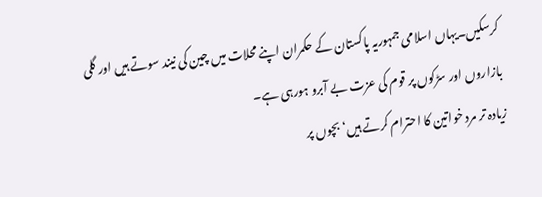کرسکیں۔یہاں اسلامی جمہوریہ پاکستان کے حکمران اپنے محلات میں چین کی نیند سوتے ہیں اور گلی بازاروں اور سڑکوں پر قوم کی عزت بے آبرو ہورہی ہے۔
زیادہ تر مرد خواتین کا احترام کرتے ہیں‘ بچوں پر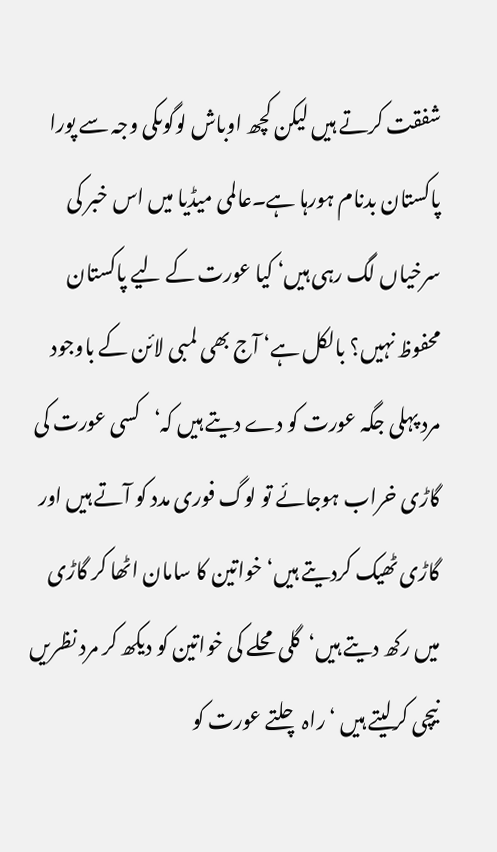شفقت کرتے ہیں لیکن کچھ اوباش لوگوںکی وجہ سے پورا پاکستان بدنام ہورہا ہے۔عالمی میڈیا میں اس خبر کی سرخیاں لگ رہی ہیں‘ کیا عورت کے لیے پاکستان محفوظ نہیں؟ بالکل ہے‘ آج بھی لمبی لائن کے باوجود مرد پہلی جگہ عورت کو دے دیتے ہیں کہ‘کسی عورت کی گاڑی خراب ہوجائے تو لوگ فوری مدد کو آتے ہیں اور گاڑی ٹھیک کردیتے ہیں‘خواتین کا سامان اٹھا کر گاڑی میں رکھ دیتے ہیں‘گلی محلے کی خواتین کو دیکھ کر مرد نظریں نیچی کرلیتے ہیں ‘راہ چلتے عورت کو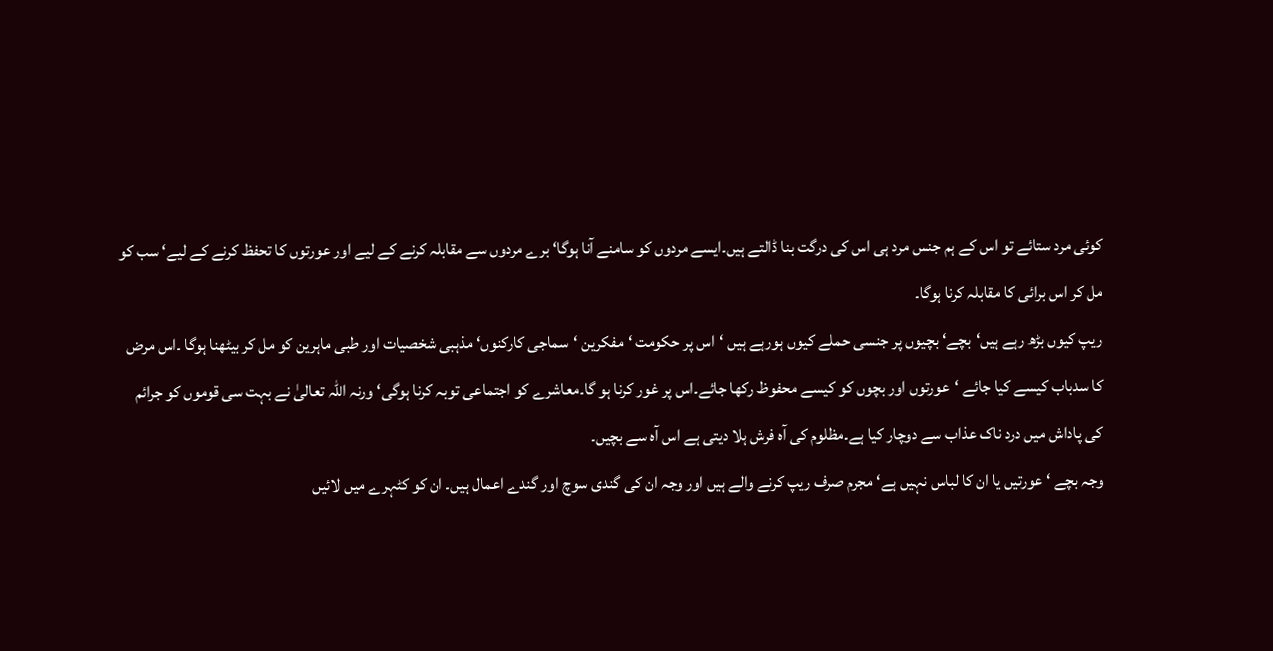کوئی مرد ستائے تو اس کے ہم جنس مرد ہی اس کی درگت بنا ڈالتے ہیں۔ایسے مردوں کو سامنے آنا ہوگا‘ برے مردوں سے مقابلہ کرنے کے لیے اور عورتوں کا تحفظ کرنے کے لیے‘ سب کو مل کر اس برائی کا مقابلہ کرنا ہوگا۔
ریپ کیوں بڑھ رہے ہیں‘بچے‘ بچیوں پر جنسی حملے کیوں ہورہے ہیں ‘اس پر حکومت ‘مفکرین ‘سماجی کارکنوں‘ مذہبی شخصیات اور طبی ماہرین کو مل کر بیٹھنا ہوگا ۔اس مرض کا سدباب کیسے کیا جائے ‘عورتوں اور بچوں کو کیسے محفوظ رکھا جائے۔اس پر غور کرنا ہو گا۔معاشرے کو اجتماعی توبہ کرنا ہوگی‘ ورنہ اللہ تعالیٰ نے بہت سی قوموں کو جرائم کی پاداش میں درد ناک عذاب سے دوچار کیا ہے۔مظلوم کی آہ فرش ہلا دیتی ہے اس آہ سے بچیں۔
وجہ بچے ‘ عورتیں یا ان کا لباس نہیں ہے‘ مجرم صرف ریپ کرنے والے ہیں اور وجہ ان کی گندی سوچ اور گندے اعمال ہیں۔ ان کو کٹہرے میں لائیں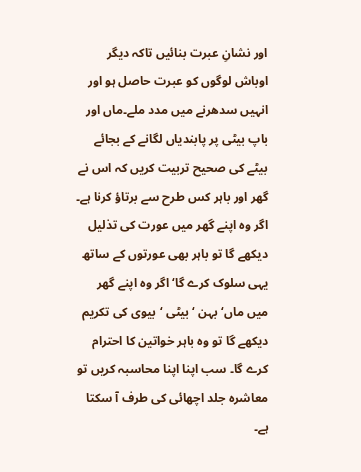اور نشانِ عبرت بنائیں تاکہ دیگر اوباش لوگوں کو عبرت حاصل ہو اور انہیں سدھرنے میں مدد ملے۔ماں اور باپ بیٹی پر پابندیاں لگانے کے بجائے بیٹے کی صحیح تربیت کریں کہ اس نے گھر اور باہر کس طرح سے برتاؤ کرنا ہے۔ اگر وہ اپنے گھر میں عورت کی تذلیل دیکھے گا تو باہر بھی عورتوں کے ساتھ یہی سلوک کرے گا‘ اگر وہ اپنے گھر میں ماں‘ بہن ‘بیٹی ‘بیوی کی تکریم دیکھے گا تو وہ باہر خواتین کا احترام کرے گا۔ سب اپنا اپنا محاسبہ کریں تو معاشرہ جلد اچھائی کی طرف آ سکتا ہے۔